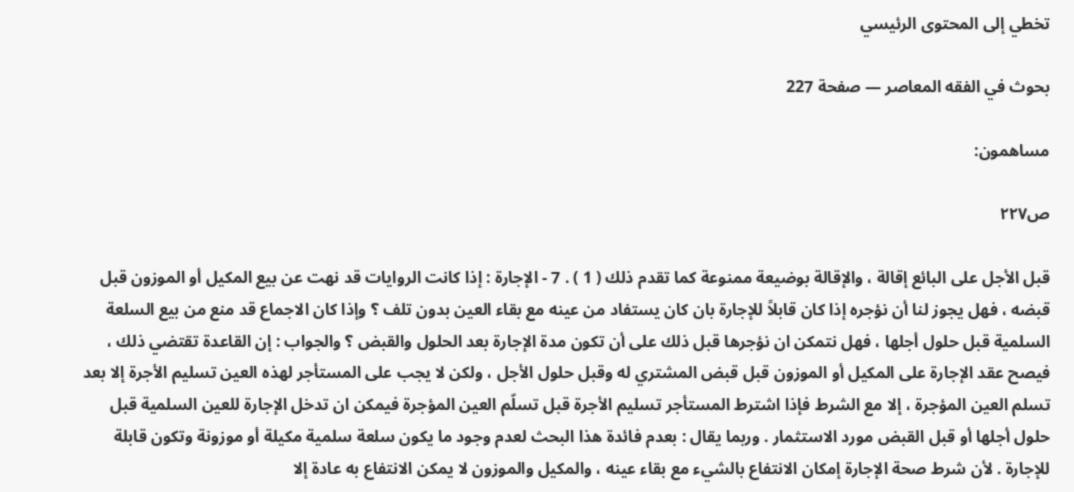تخطي إلى المحتوى الرئيسي

بحوث في الفقه المعاصر — صفحة 227

مساهمون:

ص٢٢٧

قبل الأجل على البائع إقالة ، والإقالة بوضيعة ممنوعة كما تقدم ذلك ( 1 ) . 7 - الإجارة : إذا كانت الروايات قد نهت عن بيع المكيل أو الموزون قبل قبضه ، فهل يجوز لنا أن نؤجره إذا كان قابلاً للإجارة بان كان يستفاد من عينه مع بقاء العين بدون تلف ؟ وإذا كان الاجماع قد منع من بيع السلعة السلمية قبل حلول أجلها ، فهل نتمكن ان نؤجرها قبل ذلك على أن تكون مدة الإجارة بعد الحلول والقبض ؟ والجواب : إن القاعدة تقتضي ذلك ، فيصح عقد الإجارة على المكيل أو الموزون قبل قبض المشتري له وقبل حلول الأجل ، ولكن لا يجب على المستأجر لهذه العين تسليم الأجرة إلا بعد تسلم العين المؤجرة ، إلا مع الشرط فإذا اشترط المستأجر تسليم الأجرة قبل تسلّم العين المؤجرة فيمكن ان تدخل الإجارة للعين السلمية قبل حلول أجلها أو قبل القبض مورد الاستثمار . وربما يقال : بعدم فائدة هذا البحث لعدم وجود ما يكون سلعة سلمية مكيلة أو موزونة وتكون قابلة للإجارة . لأن شرط صحة الإجارة إمكان الانتفاع بالشيء مع بقاء عينه ، والمكيل والموزون لا يمكن الانتفاع به عادة إلا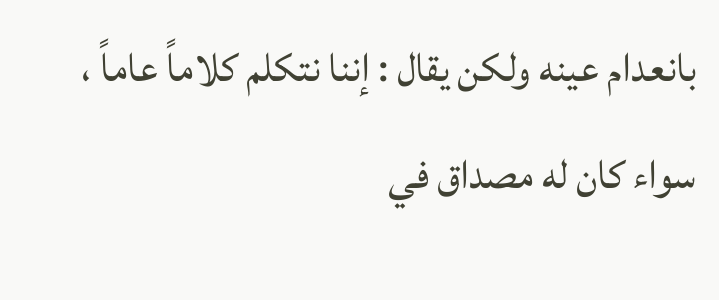بانعدام عينه ولكن يقال : إننا نتكلم كلاماً عاماً ، سواء كان له مصداق في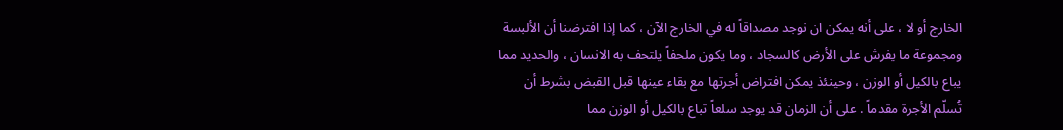الخارج أو لا ، على أنه يمكن ان نوجد مصداقاً له في الخارج الآن ، كما إذا افترضنا أن الألبسة ومجموعة ما يفرش على الأرض كالسجاد ، وما يكون ملحفاً يلتحف به الانسان ، والحديد مما يباع بالكيل أو الوزن ، وحينئذ يمكن افتراض أجرتها مع بقاء عينها قبل القبض بشرط أن تُسلّم الأجرة مقدماً . على أن الزمان قد يوجد سلعاً تباع بالكيل أو الوزن مما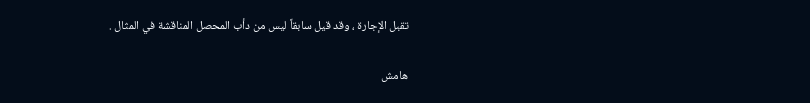تقبل الإجارة ، وقد قيل سابقاً ليس من دأب المحصل المناقشة في المثال .

هامش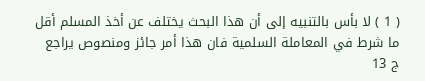( 1 ) لا بأس بالتنبيه إلى أن هذا البحث يختلف عن أخذ المسلم أقل ما شرط في المعاملة السلمية فان هذا أمر جائز ومنصوص يراجع ج 13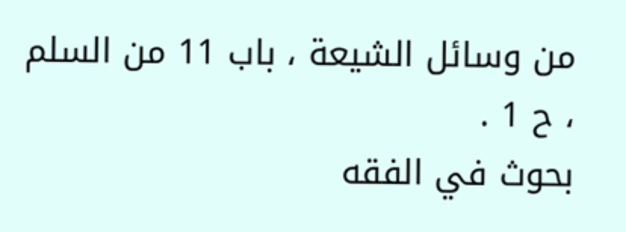من وسائل الشيعة ، باب 11 من السلم ، ح 1 .
بحوث في الفقه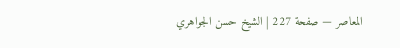المعاصر — صفحة 227 | الشيخ حسن الجواهري